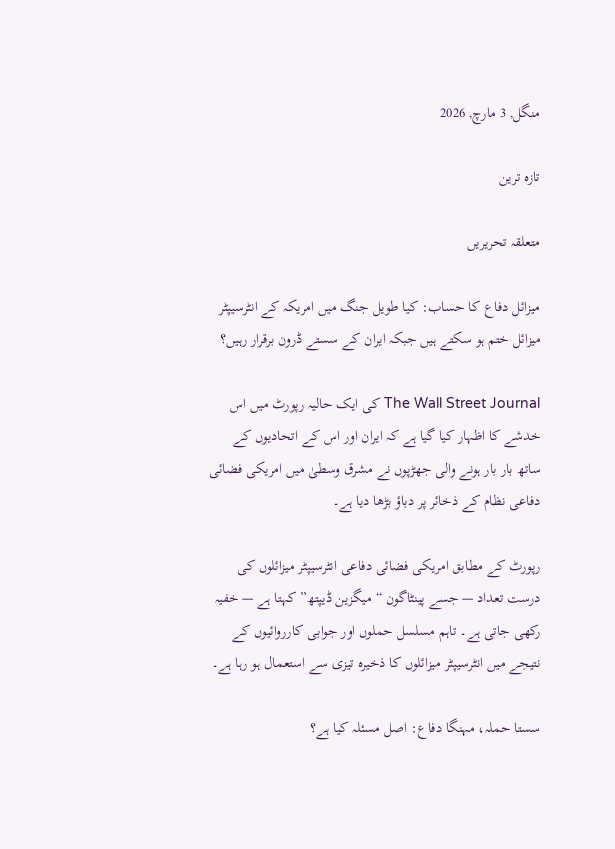منگل, 3 مارچ, 2026

تازہ ترین

متعلقہ تحریریں

میزائل دفاع کا حساب: کیا طویل جنگ میں امریکہ کے انٹرسیپٹر میزائل ختم ہو سکتے ہیں جبکہ ایران کے سستے ڈرون برقرار رہیں؟

The Wall Street Journal کی ایک حالیہ رپورٹ میں اس خدشے کا اظہار کیا گیا ہے کہ ایران اور اس کے اتحادیوں کے ساتھ بار بار ہونے والی جھڑپوں نے مشرق وسطیٰ میں امریکی فضائی دفاعی نظام کے ذخائر پر دباؤ بڑھا دیا ہے۔

رپورٹ کے مطابق امریکی فضائی دفاعی انٹرسیپٹر میزائلوں کی درست تعداد — جسے پینٹاگون “میگزین ڈیپتھ” کہتا ہے — خفیہ رکھی جاتی ہے۔ تاہم مسلسل حملوں اور جوابی کارروائیوں کے نتیجے میں انٹرسیپٹر میزائلوں کا ذخیرہ تیزی سے استعمال ہو رہا ہے۔

سستا حملہ، مہنگا دفاع: اصل مسئلہ کیا ہے؟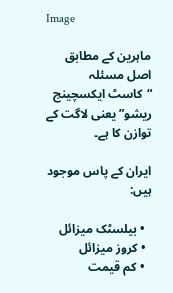Image

ماہرین کے مطابق اصل مسئلہ “کاسٹ ایکسچینج ریشو” یعنی لاگت کے توازن کا ہے۔

ایران کے پاس موجود ہیں:

  • بیلسٹک میزائل
  • کروز میزائل
  • کم قیمت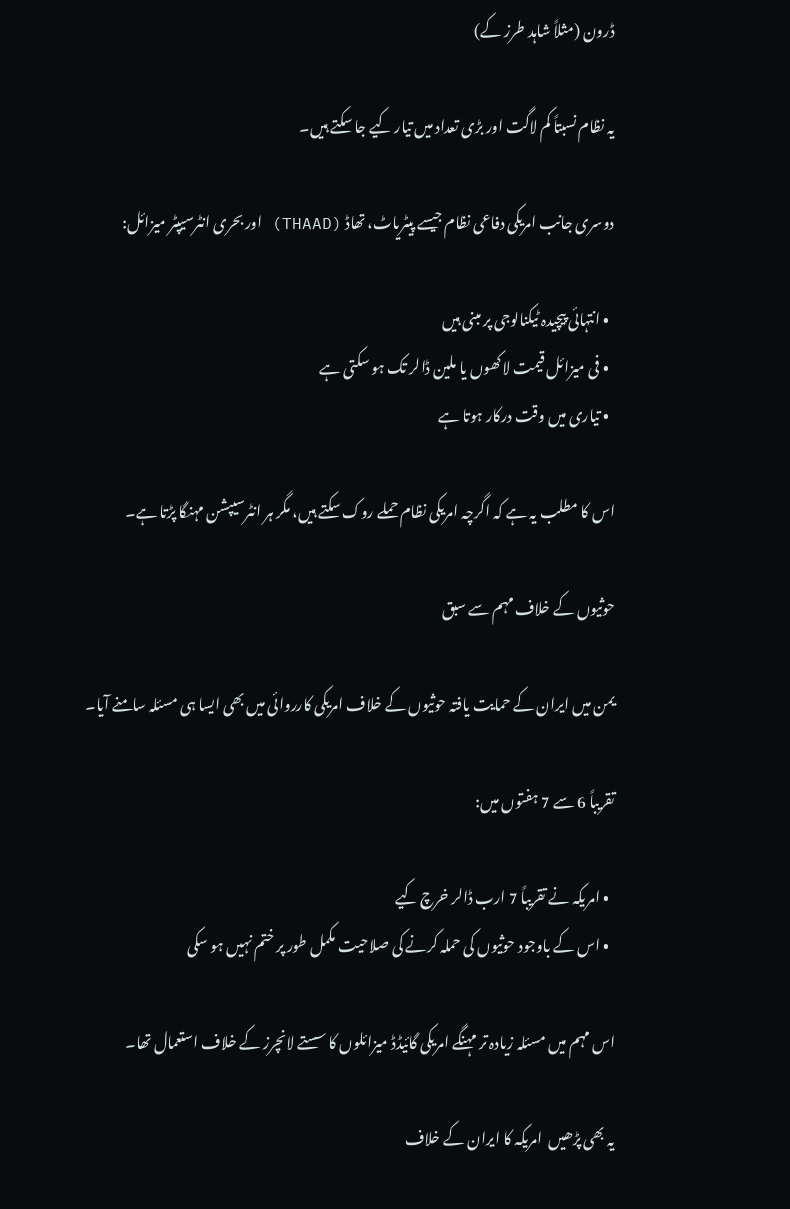ڈرون (مثلاً شاہد طرز کے)

یہ نظام نسبتاً کم لاگت اور بڑی تعداد میں تیار کیے جا سکتے ہیں۔

دوسری جانب امریکی دفاعی نظام جیسے پیٹریاٹ، تھاڈ (THAAD) اور بحری انٹرسیپٹر میزائل:

  • انتہائی پیچیدہ ٹیکنالوجی پر مبنی ہیں
  • فی میزائل قیمت لاکھوں یا ملین ڈالر تک ہو سکتی ہے
  • تیاری میں وقت درکار ہوتا ہے

اس کا مطلب یہ ہے کہ اگرچہ امریکی نظام حملے روک سکتے ہیں، مگر ہر انٹرسیپشن مہنگا پڑتا ہے۔

حوثیوں کے خلاف مہم سے سبق

یمن میں ایران کے حمایت یافتہ حوثیوں کے خلاف امریکی کارروائی میں بھی ایسا ہی مسئلہ سامنے آیا۔

تقریباً 6 سے 7 ہفتوں میں:

  • امریکہ نے تقریباً 7 ارب ڈالر خرچ کیے
  • اس کے باوجود حوثیوں کی حملہ کرنے کی صلاحیت مکمل طور پر ختم نہیں ہو سکی

اس مہم میں مسئلہ زیادہ تر مہنگے امریکی گائیڈڈ میزائلوں کا سستے لانچرز کے خلاف استعمال تھا۔

یہ بھی پڑھیں  امریکہ کا ایران کے خلاف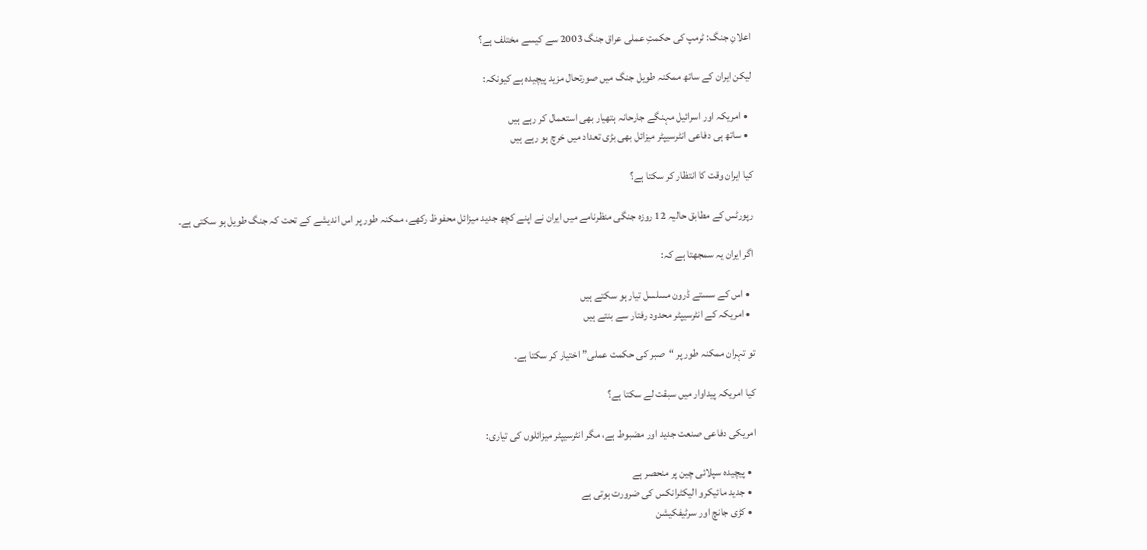اعلانِ جنگ: ٹرمپ کی حکمتِ عملی عراق جنگ 2003 سے کیسے مختلف ہے؟

لیکن ایران کے ساتھ ممکنہ طویل جنگ میں صورتحال مزید پیچیدہ ہے کیونکہ:

  • امریکہ اور اسرائیل مہنگے جارحانہ ہتھیار بھی استعمال کر رہے ہیں
  • ساتھ ہی دفاعی انٹرسیپٹر میزائل بھی بڑی تعداد میں خرچ ہو رہے ہیں

کیا ایران وقت کا انتظار کر سکتا ہے؟

رپورٹس کے مطابق حالیہ 12 روزہ جنگی منظرنامے میں ایران نے اپنے کچھ جدید میزائل محفوظ رکھے، ممکنہ طور پر اس اندیشے کے تحت کہ جنگ طویل ہو سکتی ہے۔

اگر ایران یہ سمجھتا ہے کہ:

  • اس کے سستے ڈرون مسلسل تیار ہو سکتے ہیں
  • امریکہ کے انٹرسیپٹر محدود رفتار سے بنتے ہیں

تو تہران ممکنہ طور پر “صبر کی حکمت عملی” اختیار کر سکتا ہے۔

کیا امریکہ پیداوار میں سبقت لے سکتا ہے؟

امریکی دفاعی صنعت جدید اور مضبوط ہے، مگر انٹرسیپٹر میزائلوں کی تیاری:

  • پیچیدہ سپلائی چین پر منحصر ہے
  • جدید مائیکرو الیکٹرانکس کی ضرورت ہوتی ہے
  • کڑی جانچ اور سرٹیفکیشن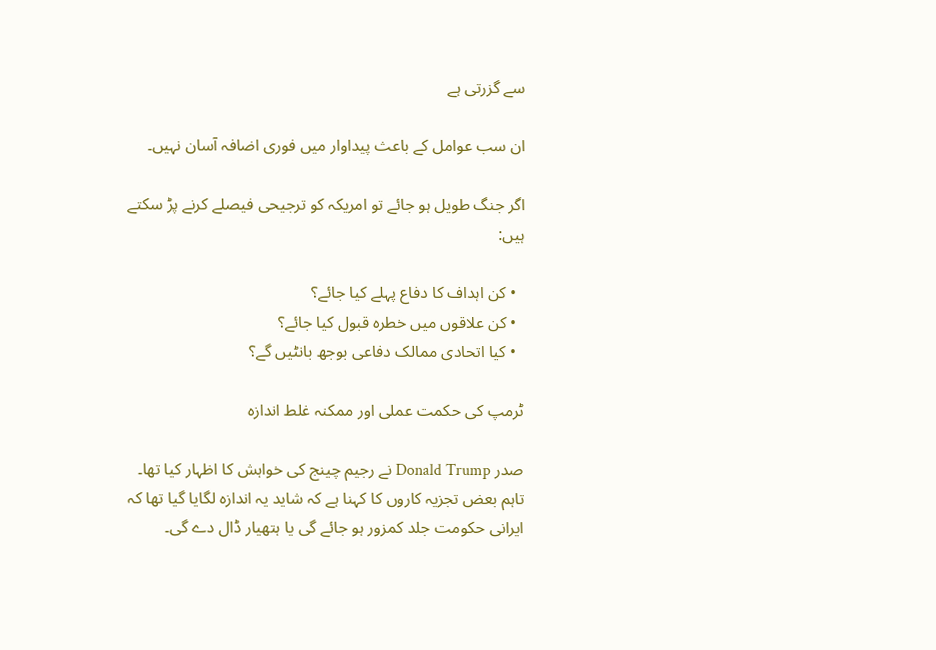سے گزرتی ہے

ان سب عوامل کے باعث پیداوار میں فوری اضافہ آسان نہیں۔

اگر جنگ طویل ہو جائے تو امریکہ کو ترجیحی فیصلے کرنے پڑ سکتے ہیں:

  • کن اہداف کا دفاع پہلے کیا جائے؟
  • کن علاقوں میں خطرہ قبول کیا جائے؟
  • کیا اتحادی ممالک دفاعی بوجھ بانٹیں گے؟

ٹرمپ کی حکمت عملی اور ممکنہ غلط اندازہ

صدر Donald Trump نے رجیم چینج کی خواہش کا اظہار کیا تھا۔ تاہم بعض تجزیہ کاروں کا کہنا ہے کہ شاید یہ اندازہ لگایا گیا تھا کہ ایرانی حکومت جلد کمزور ہو جائے گی یا ہتھیار ڈال دے گی۔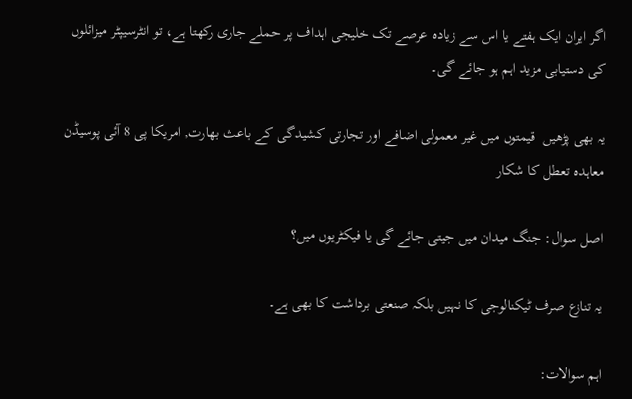اگر ایران ایک ہفتے یا اس سے زیادہ عرصے تک خلیجی اہداف پر حملے جاری رکھتا ہے، تو انٹرسیپٹر میزائلوں کی دستیابی مزید اہم ہو جائے گی۔

یہ بھی پڑھیں  قیمتوں میں غیر معمولی اضافے اور تجارتی کشیدگی کے باعث بھارت, امریکا پی 8 آئی پوسیڈن معاہدہ تعطل کا شکار

اصل سوال: جنگ میدان میں جیتی جائے گی یا فیکٹریوں میں؟

یہ تنازع صرف ٹیکنالوجی کا نہیں بلکہ صنعتی برداشت کا بھی ہے۔

اہم سوالات: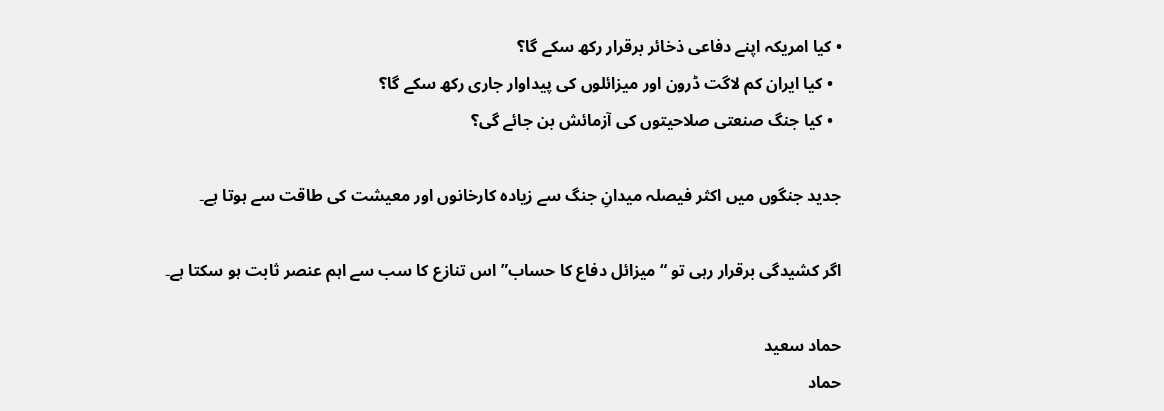• کیا امریکہ اپنے دفاعی ذخائر برقرار رکھ سکے گا؟
  • کیا ایران کم لاگت ڈرون اور میزائلوں کی پیداوار جاری رکھ سکے گا؟
  • کیا جنگ صنعتی صلاحیتوں کی آزمائش بن جائے گی؟

جدید جنگوں میں اکثر فیصلہ میدانِ جنگ سے زیادہ کارخانوں اور معیشت کی طاقت سے ہوتا ہے۔

اگر کشیدگی برقرار رہی تو “میزائل دفاع کا حساب” اس تنازع کا سب سے اہم عنصر ثابت ہو سکتا ہے۔

حماد سعید
حماد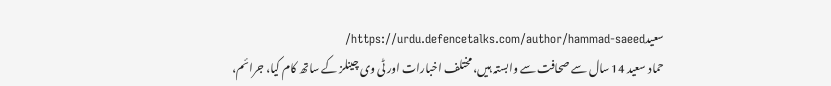سعیدhttps://urdu.defencetalks.com/author/hammad-saeed/
حماد سعید 14 سال سے صحافت سے وابستہ ہیں، مختلف اخبارات اور ٹی وی چینلز کے ساتھ کام کیا، جرائم،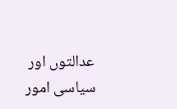عدالتوں اور سیاسی امور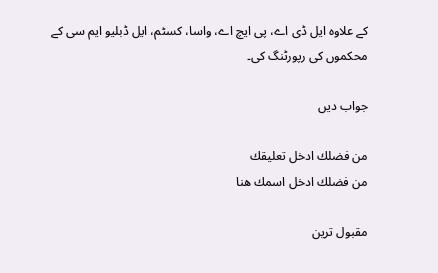کے علاوہ ایل ڈی اے، پی ایچ اے، واسا، کسٹم، ایل ڈبلیو ایم سی کے محکموں کی رپورٹنگ کی۔

جواب دیں

من فضلك ادخل تعليقك
من فضلك ادخل اسمك هنا

مقبول ترین